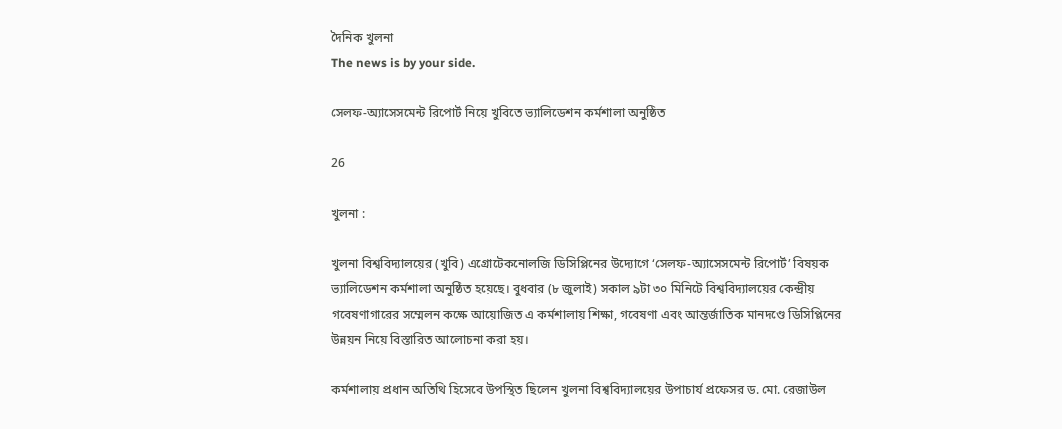দৈনিক খুলনা
The news is by your side.

সেলফ-অ্যাসেসমেন্ট রিপোর্ট নিয়ে খুবিতে ভ্যালিডেশন কর্মশালা অনুষ্ঠিত

26

খুলনা :

খুলনা বিশ্ববিদ্যালয়ের (খুবি) এগ্রোটেকনোলজি ডিসিপ্লিনের উদ্যোগে ‘সেলফ-অ্যাসেসমেন্ট রিপোর্ট’ বিষয়ক ভ্যালিডেশন কর্মশালা অনুষ্ঠিত হয়েছে। বুধবার (৮ জুলাই) সকাল ৯টা ৩০ মিনিটে বিশ্ববিদ্যালয়ের কেন্দ্রীয় গবেষণাগারের সম্মেলন কক্ষে আয়োজিত এ কর্মশালায় শিক্ষা, গবেষণা এবং আন্তর্জাতিক মানদণ্ডে ডিসিপ্লিনের উন্নয়ন নিয়ে বিস্তারিত আলোচনা করা হয়।

কর্মশালায় প্রধান অতিথি হিসেবে উপস্থিত ছিলেন খুলনা বিশ্ববিদ্যালয়ের উপাচার্য প্রফেসর ড. মো. রেজাউল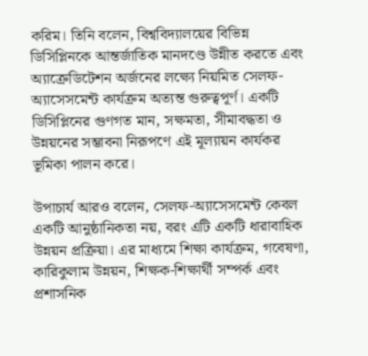করিম। তিনি বলেন, বিশ্ববিদ্যালয়ের বিভিন্ন ডিসিপ্লিনকে আন্তর্জাতিক মানদণ্ডে উন্নীত করতে এবং অ্যাক্রেডিটেশন অর্জনের লক্ষ্যে নিয়মিত সেলফ-অ্যাসেসমেন্ট কার্যক্রম অত্যন্ত গুরুত্বপূর্ণ। একটি ডিসিপ্লিনের গুণগত মান, সক্ষমতা, সীমাবদ্ধতা ও উন্নয়নের সম্ভাবনা নিরূপণে এই মূল্যায়ন কার্যকর ভূমিকা পালন করে।

উপাচার্য আরও বলেন, সেলফ-অ্যাসেসমেন্ট কেবল একটি আনুষ্ঠানিকতা নয়, বরং এটি একটি ধারাবাহিক উন্নয়ন প্রক্রিয়া। এর মাধ্যমে শিক্ষা কার্যক্রম, গবেষণা, কারিকুলাম উন্নয়ন, শিক্ষক-শিক্ষার্থী সম্পর্ক এবং প্রশাসনিক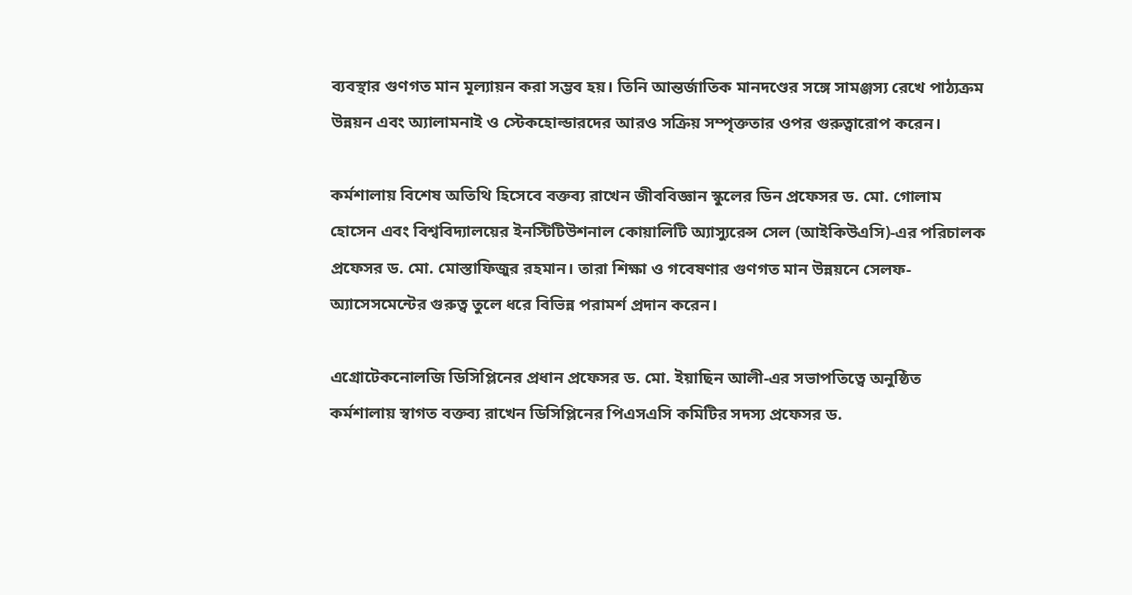ব্যবস্থার গুণগত মান মূল্যায়ন করা সম্ভব হয়। তিনি আন্তর্জাতিক মানদণ্ডের সঙ্গে সামঞ্জস্য রেখে পাঠ্যক্রম উন্নয়ন এবং অ্যালামনাই ও স্টেকহোল্ডারদের আরও সক্রিয় সম্পৃক্ততার ওপর গুরুত্বারোপ করেন।

কর্মশালায় বিশেষ অতিথি হিসেবে বক্তব্য রাখেন জীববিজ্ঞান স্কুলের ডিন প্রফেসর ড. মো. গোলাম হোসেন এবং বিশ্ববিদ্যালয়ের ইনস্টিটিউশনাল কোয়ালিটি অ্যাস্যুরেন্স সেল (আইকিউএসি)-এর পরিচালক প্রফেসর ড. মো. মোস্তাফিজুর রহমান। তারা শিক্ষা ও গবেষণার গুণগত মান উন্নয়নে সেলফ-অ্যাসেসমেন্টের গুরুত্ব তুলে ধরে বিভিন্ন পরামর্শ প্রদান করেন।

এগ্রোটেকনোলজি ডিসিপ্লিনের প্রধান প্রফেসর ড. মো. ইয়াছিন আলী-এর সভাপতিত্বে অনুষ্ঠিত কর্মশালায় স্বাগত বক্তব্য রাখেন ডিসিপ্লিনের পিএসএসি কমিটির সদস্য প্রফেসর ড.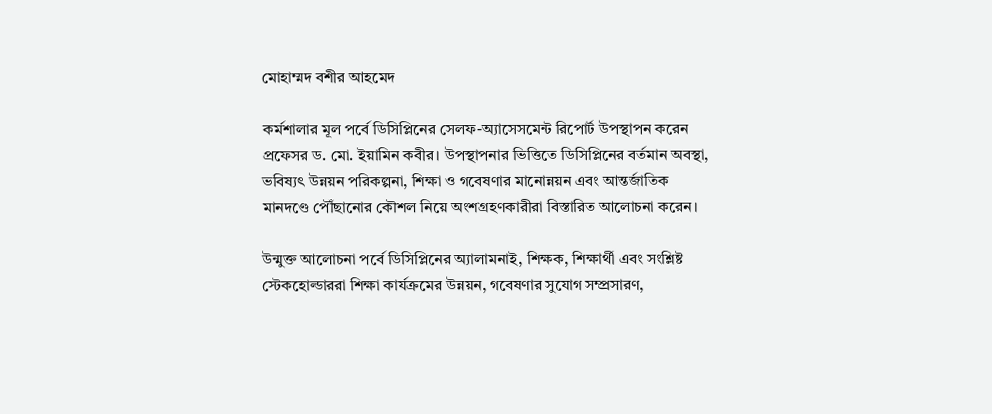মোহাম্মদ বশীর আহমেদ

কর্মশালার মূল পর্বে ডিসিপ্লিনের সেলফ-অ্যাসেসমেন্ট রিপোর্ট উপস্থাপন করেন প্রফেসর ড. মো. ইয়ামিন কবীর। উপস্থাপনার ভিত্তিতে ডিসিপ্লিনের বর্তমান অবস্থা, ভবিষ্যৎ উন্নয়ন পরিকল্পনা, শিক্ষা ও গবেষণার মানোন্নয়ন এবং আন্তর্জাতিক মানদণ্ডে পৌঁছানোর কৌশল নিয়ে অংশগ্রহণকারীরা বিস্তারিত আলোচনা করেন।

উন্মুক্ত আলোচনা পর্বে ডিসিপ্লিনের অ্যালামনাই, শিক্ষক, শিক্ষার্থী এবং সংশ্লিষ্ট স্টেকহোল্ডাররা শিক্ষা কার্যক্রমের উন্নয়ন, গবেষণার সুযোগ সম্প্রসারণ,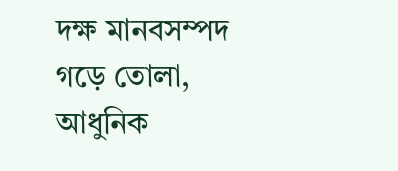দক্ষ মানবসম্পদ গড়ে তোলা, আধুনিক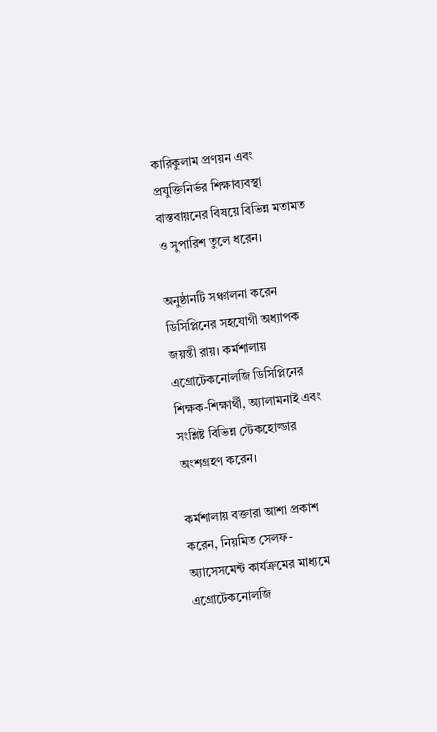কারিকুলাম প্রণয়ন এবং প্রযুক্তিনির্ভর শিক্ষাব্যবস্থা বাস্তবায়নের বিষয়ে বিভিন্ন মতামত ও সুপারিশ তুলে ধরেন।

অনুষ্ঠানটি সঞ্চালনা করেন ডিসিপ্লিনের সহযোগী অধ্যাপক জয়ন্তী রায়। কর্মশালায় এগ্রোটেকনোলজি ডিসিপ্লিনের শিক্ষক-শিক্ষার্থী, অ্যালামনাই এবং সংশ্লিষ্ট বিভিন্ন স্টেকহোল্ডার অংশগ্রহণ করেন।

কর্মশালায় বক্তারা আশা প্রকাশ করেন, নিয়মিত সেলফ-অ্যাসেসমেন্ট কার্যক্রমের মাধ্যমে এগ্রোটেকনোলজি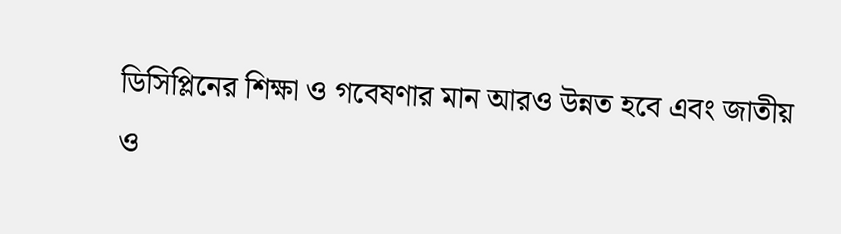ডিসিপ্লিনের শিক্ষা ও গবেষণার মান আরও উন্নত হবে এবং জাতীয় ও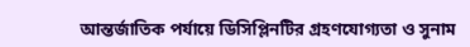আন্তর্জাতিক পর্যায়ে ডিসিপ্লিনটির গ্রহণযোগ্যতা ও সুনাম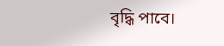বৃদ্ধি পাবে।